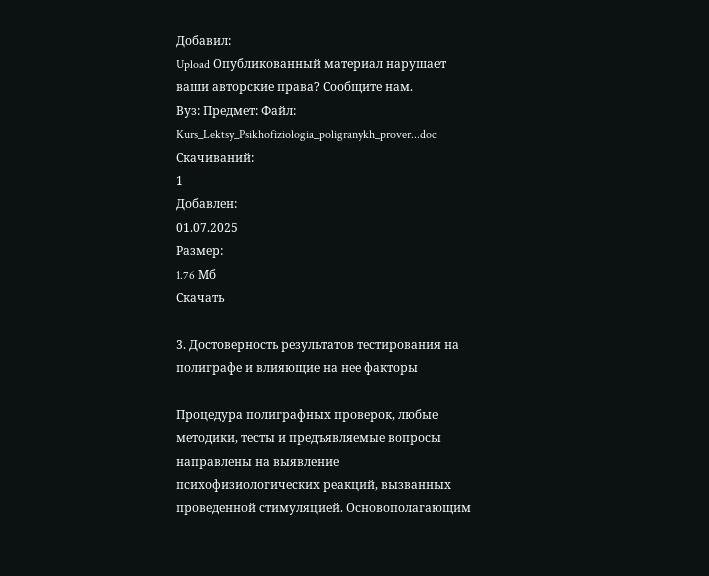Добавил:
Upload Опубликованный материал нарушает ваши авторские права? Сообщите нам.
Вуз: Предмет: Файл:
Kurs_Lektsy_Psikhofiziologia_poligranykh_prover...doc
Скачиваний:
1
Добавлен:
01.07.2025
Размер:
1.76 Mб
Скачать

3. Достоверность результатов тестирования на полиграфе и влияющие на нее факторы

Процедура полиграфных проверок, любые методики, тесты и предъявляемые вопросы направлены на выявление психофизиологических реакций, вызванных проведенной стимуляцией. Основополагающим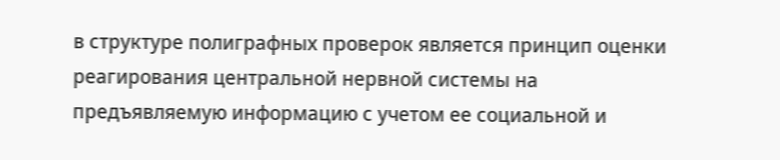в структуре полиграфных проверок является принцип оценки реагирования центральной нервной системы на предъявляемую информацию с учетом ее социальной и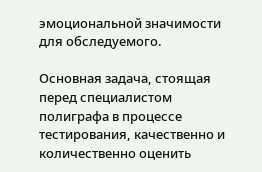эмоциональной значимости для обследуемого.

Основная задача, стоящая перед специалистом полиграфа в процессе тестирования, качественно и количественно оценить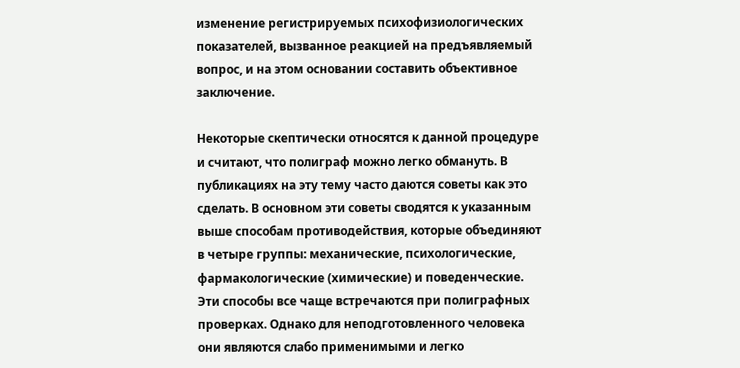изменение регистрируемых психофизиологических показателей, вызванное реакцией на предъявляемый вопрос, и на этом основании составить объективное заключение.

Некоторые скептически относятся к данной процедуре и считают, что полиграф можно легко обмануть. В публикациях на эту тему часто даются советы как это сделать. В основном эти советы сводятся к указанным выше способам противодействия, которые объединяют в четыре группы: механические, психологические, фармакологические (химические) и поведенческие. Эти способы все чаще встречаются при полиграфных проверках. Однако для неподготовленного человека они являются слабо применимыми и легко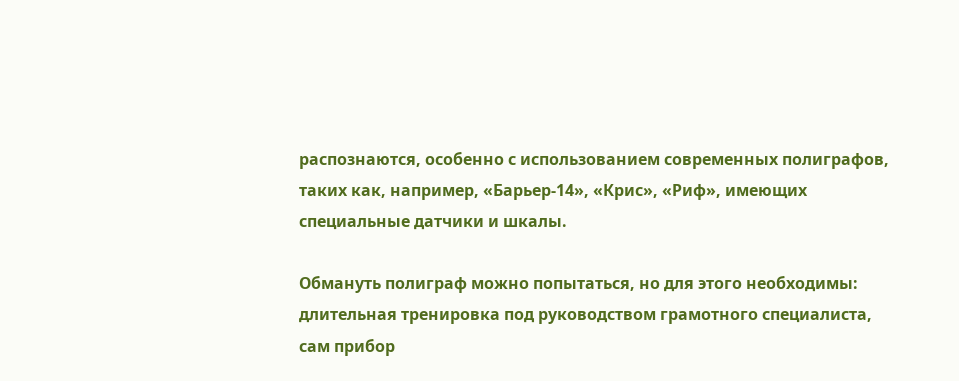распознаются, особенно с использованием современных полиграфов, таких как, например, «Барьер-14», «Крис», «Риф», имеющих специальные датчики и шкалы.

Обмануть полиграф можно попытаться, но для этого необходимы: длительная тренировка под руководством грамотного специалиста, сам прибор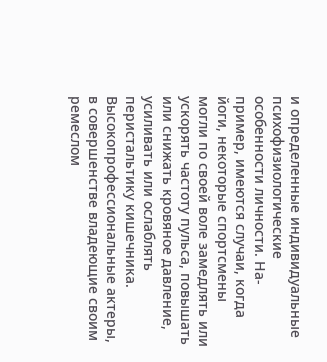и определенные индивидуальные психофизиологические особенности личности. На- пример, имеются случаи, когда йоги, некоторые спортсмены могли по своей воле замедлять или ускорять частоту пульса, повышать или снижать кровяное давление, усиливать или ослаблять перистальтику кишечника. Высокопрофессиональные актеры, в совершенстве владеющие своим ремеслом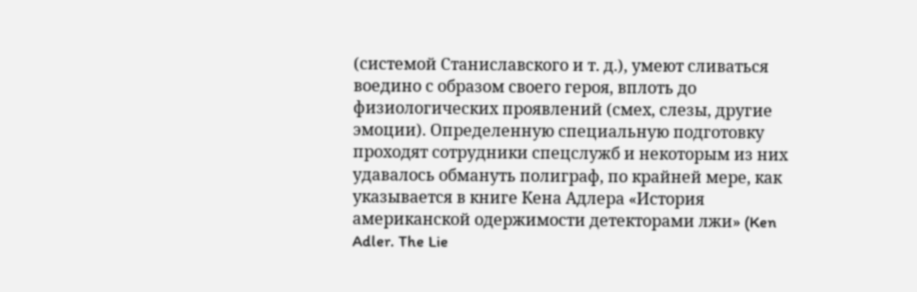(системой Станиславского и т. д.), умеют сливаться воедино с образом своего героя, вплоть до физиологических проявлений (смех, слезы, другие эмоции). Определенную специальную подготовку проходят сотрудники спецслужб и некоторым из них удавалось обмануть полиграф, по крайней мере, как указывается в книге Кена Адлера «История американской одержимости детекторами лжи» (Ken Adler. The Lie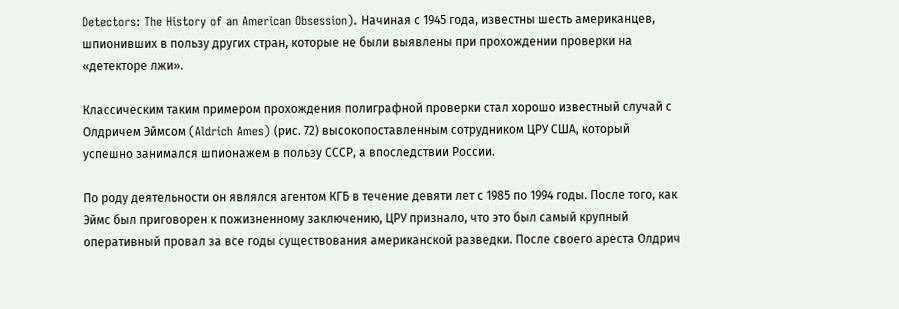Detectors: The History of an American Obsession). Начиная с 1945 года, известны шесть американцев, шпионивших в пользу других стран, которые не были выявлены при прохождении проверки на «детекторе лжи».

Классическим таким примером прохождения полиграфной проверки стал хорошо известный случай с Олдричем Эймсом (Aldrich Ames) (рис. 72) высокопоставленным сотрудником ЦРУ США, который успешно занимался шпионажем в пользу СССР, а впоследствии России.

По роду деятельности он являлся агентом КГБ в течение девяти лет с 1985 по 1994 годы. После того, как Эймс был приговорен к пожизненному заключению, ЦРУ признало, что это был самый крупный оперативный провал за все годы существования американской разведки. После своего ареста Олдрич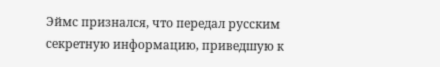Эймс признался, что передал русским секретную информацию, приведшую к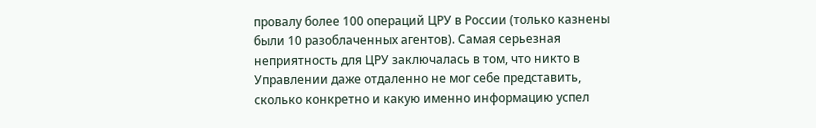провалу более 100 операций ЦРУ в России (только казнены были 10 разоблаченных агентов). Самая серьезная неприятность для ЦРУ заключалась в том, что никто в Управлении даже отдаленно не мог себе представить, сколько конкретно и какую именно информацию успел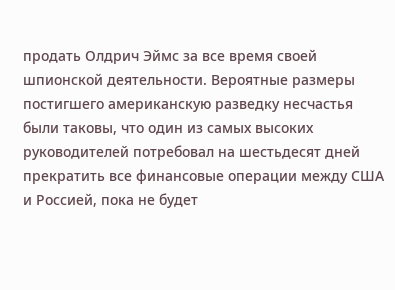продать Олдрич Эймс за все время своей шпионской деятельности. Вероятные размеры постигшего американскую разведку несчастья были таковы, что один из самых высоких руководителей потребовал на шестьдесят дней прекратить все финансовые операции между США и Россией, пока не будет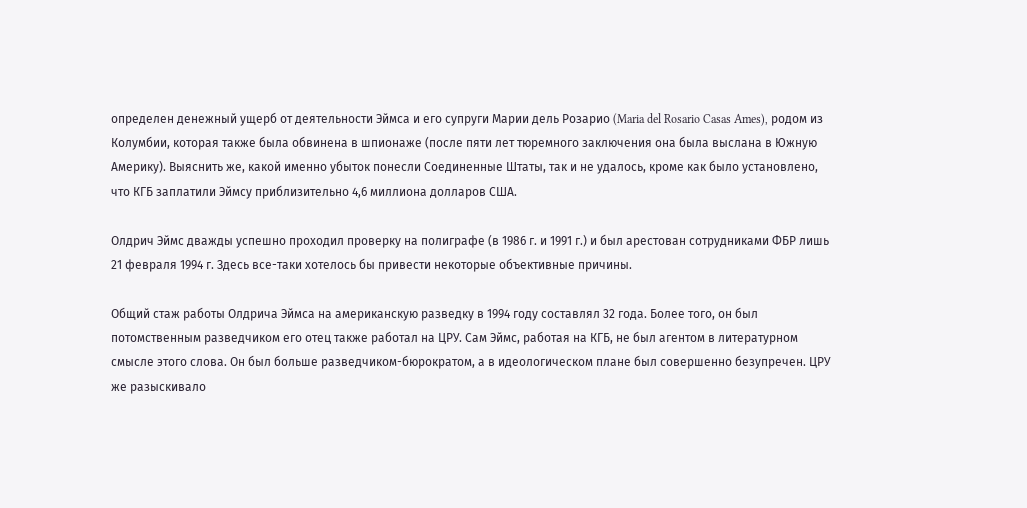определен денежный ущерб от деятельности Эймса и его супруги Марии дель Розарио (Maria del Rosario Casas Ames), родом из Колумбии, которая также была обвинена в шпионаже (после пяти лет тюремного заключения она была выслана в Южную Америку). Выяснить же, какой именно убыток понесли Соединенные Штаты, так и не удалось, кроме как было установлено, что КГБ заплатили Эймсу приблизительно 4,6 миллиона долларов США.

Олдрич Эймс дважды успешно проходил проверку на полиграфе (в 1986 г. и 1991 г.) и был арестован сотрудниками ФБР лишь 21 февраля 1994 г. Здесь все-таки хотелось бы привести некоторые объективные причины.

Общий стаж работы Олдрича Эймса на американскую разведку в 1994 году составлял 32 года. Более того, он был потомственным разведчиком его отец также работал на ЦРУ. Сам Эймс, работая на КГБ, не был агентом в литературном смысле этого слова. Он был больше разведчиком-бюрократом, а в идеологическом плане был совершенно безупречен. ЦРУ же разыскивало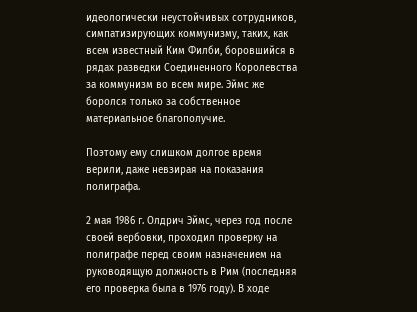идеологически неустойчивых сотрудников, симпатизирующих коммунизму, таких, как всем известный Ким Филби, боровшийся в рядах разведки Соединенного Королевства за коммунизм во всем мире. Эймс же боролся только за собственное материальное благополучие.

Поэтому ему слишком долгое время верили, даже невзирая на показания полиграфа.

2 мая 1986 г. Олдрич Эймс, через год после своей вербовки, проходил проверку на полиграфе перед своим назначением на руководящую должность в Рим (последняя его проверка была в 1976 году). В ходе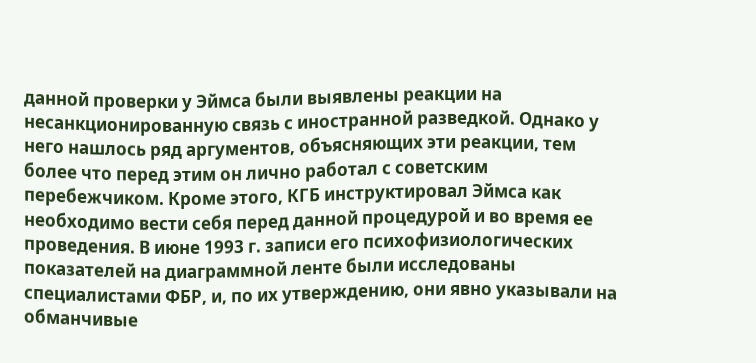данной проверки у Эймса были выявлены реакции на несанкционированную связь с иностранной разведкой. Однако у него нашлось ряд аргументов, объясняющих эти реакции, тем более что перед этим он лично работал с советским перебежчиком. Кроме этого, КГБ инструктировал Эймса как необходимо вести себя перед данной процедурой и во время ее проведения. В июне 1993 г. записи его психофизиологических показателей на диаграммной ленте были исследованы специалистами ФБР, и, по их утверждению, они явно указывали на обманчивые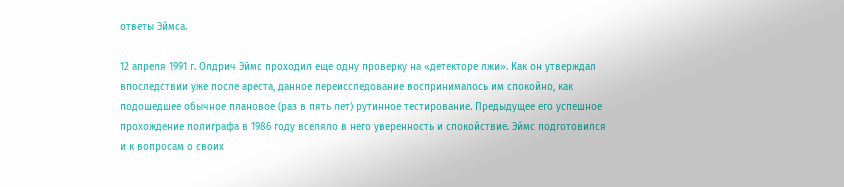ответы Эймса.

12 апреля 1991 г. Олдрич Эймс проходил еще одну проверку на «детекторе лжи». Как он утверждал впоследствии уже после ареста, данное переисследование воспринималось им спокойно, как подошедшее обычное плановое (раз в пять лет) рутинное тестирование. Предыдущее его успешное прохождение полиграфа в 1986 году вселяло в него уверенность и спокойствие. Эймс подготовился и к вопросам о своих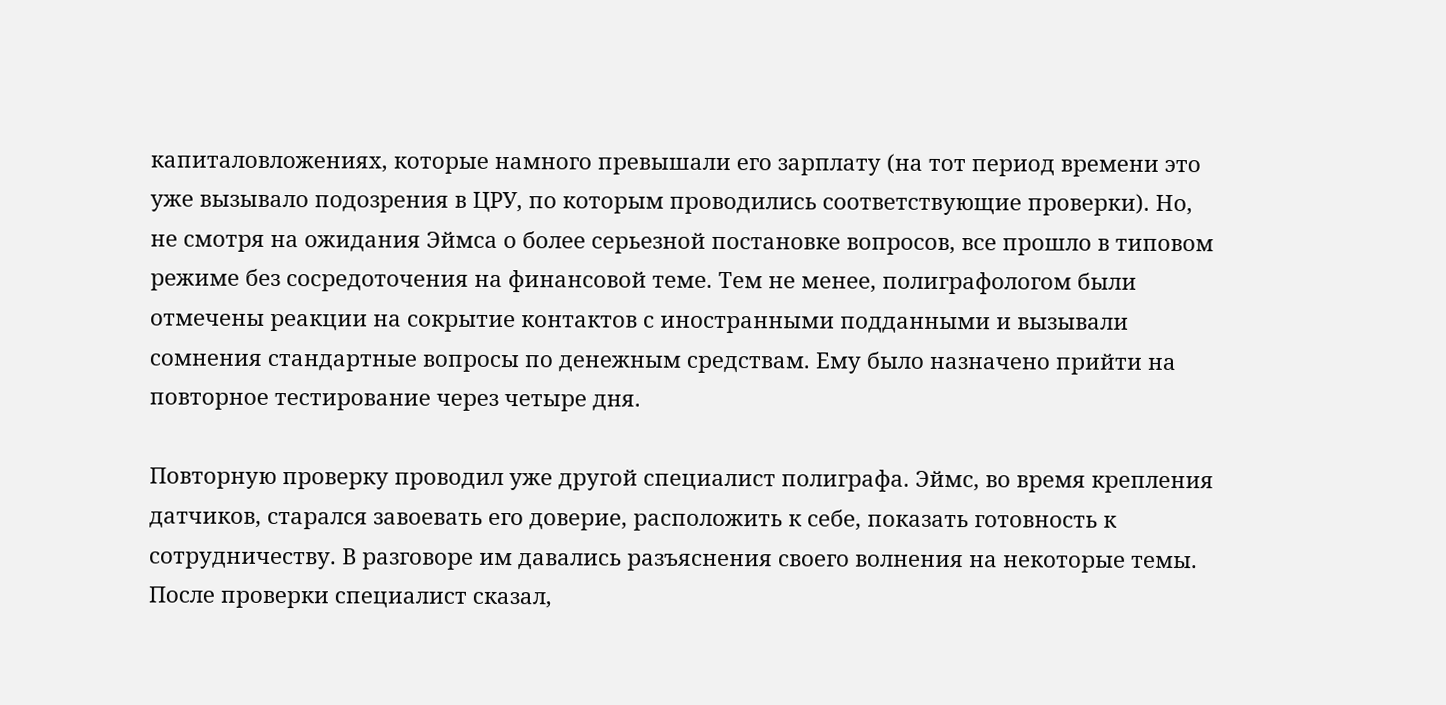капиталовложениях, которые намного превышали его зарплату (на тот период времени это уже вызывало подозрения в ЦРУ, по которым проводились соответствующие проверки). Но, не смотря на ожидания Эймса о более серьезной постановке вопросов, все прошло в типовом режиме без сосредоточения на финансовой теме. Тем не менее, полиграфологом были отмечены реакции на сокрытие контактов с иностранными подданными и вызывали сомнения стандартные вопросы по денежным средствам. Ему было назначено прийти на повторное тестирование через четыре дня.

Повторную проверку проводил уже другой специалист полиграфа. Эймс, во время крепления датчиков, старался завоевать его доверие, расположить к себе, показать готовность к сотрудничеству. В разговоре им давались разъяснения своего волнения на некоторые темы. После проверки специалист сказал,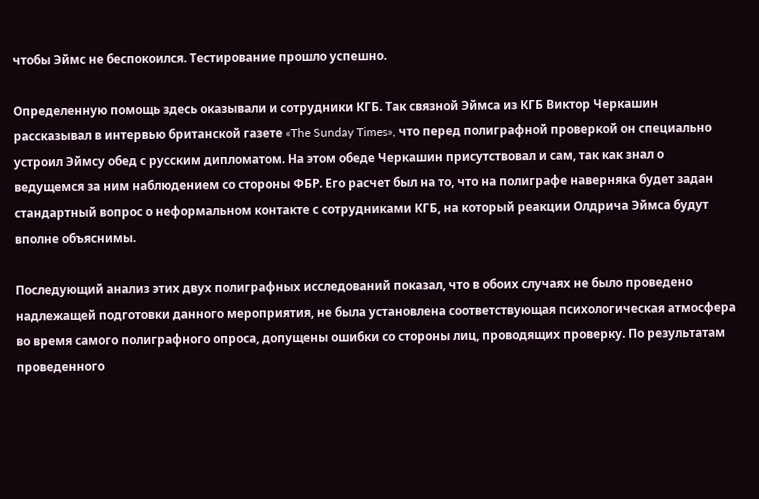чтобы Эймс не беспокоился. Тестирование прошло успешно.

Определенную помощь здесь оказывали и сотрудники КГБ. Так связной Эймса из КГБ Виктор Черкашин рассказывал в интервью британской газете «The Sunday Times», что перед полиграфной проверкой он специально устроил Эймсу обед с русским дипломатом. На этом обеде Черкашин присутствовал и сам, так как знал о ведущемся за ним наблюдением со стороны ФБР. Его расчет был на то, что на полиграфе наверняка будет задан стандартный вопрос о неформальном контакте с сотрудниками КГБ, на который реакции Олдрича Эймса будут вполне объяснимы.

Последующий анализ этих двух полиграфных исследований показал, что в обоих случаях не было проведено надлежащей подготовки данного мероприятия, не была установлена соответствующая психологическая атмосфера во время самого полиграфного опроса, допущены ошибки со стороны лиц, проводящих проверку. По результатам проведенного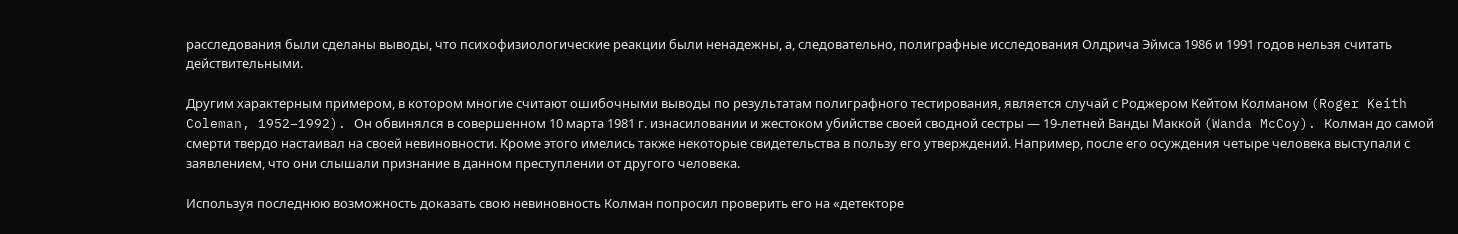расследования были сделаны выводы, что психофизиологические реакции были ненадежны, а, следовательно, полиграфные исследования Олдрича Эймса 1986 и 1991 годов нельзя считать действительными.

Другим характерным примером, в котором многие считают ошибочными выводы по результатам полиграфного тестирования, является случай с Роджером Кейтом Колманом (Roger Keith Coleman, 1952–1992). Он обвинялся в совершенном 10 марта 1981 г. изнасиловании и жестоком убийстве своей сводной сестры — 19-летней Ванды Маккой (Wanda McCoy). Колман до самой смерти твердо настаивал на своей невиновности. Кроме этого имелись также некоторые свидетельства в пользу его утверждений. Например, после его осуждения четыре человека выступали с заявлением, что они слышали признание в данном преступлении от другого человека.

Используя последнюю возможность доказать свою невиновность Колман попросил проверить его на «детекторе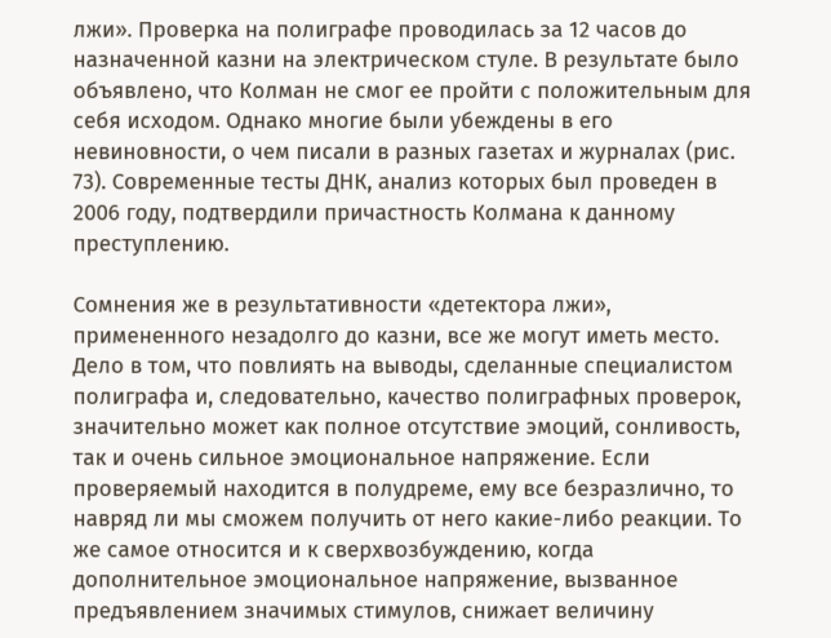лжи». Проверка на полиграфе проводилась за 12 часов до назначенной казни на электрическом стуле. В результате было объявлено, что Колман не смог ее пройти с положительным для себя исходом. Однако многие были убеждены в его невиновности, о чем писали в разных газетах и журналах (рис. 73). Современные тесты ДНК, анализ которых был проведен в 2006 году, подтвердили причастность Колмана к данному преступлению.

Сомнения же в результативности «детектора лжи», примененного незадолго до казни, все же могут иметь место. Дело в том, что повлиять на выводы, сделанные специалистом полиграфа и, следовательно, качество полиграфных проверок, значительно может как полное отсутствие эмоций, сонливость, так и очень сильное эмоциональное напряжение. Если проверяемый находится в полудреме, ему все безразлично, то навряд ли мы сможем получить от него какие-либо реакции. То же самое относится и к сверхвозбуждению, когда дополнительное эмоциональное напряжение, вызванное предъявлением значимых стимулов, снижает величину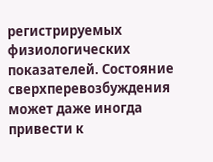регистрируемых физиологических показателей. Состояние сверхперевозбуждения может даже иногда привести к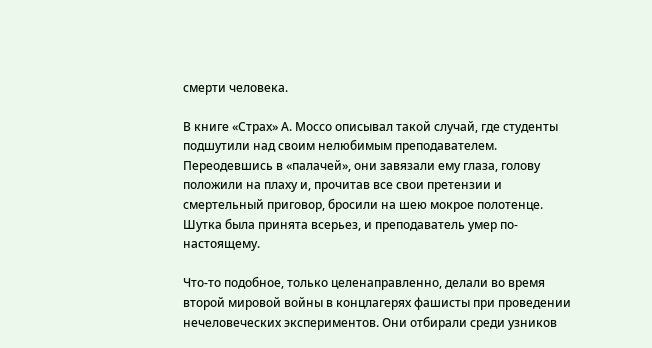смерти человека.

В книге «Страх» А. Моссо описывал такой случай, где студенты подшутили над своим нелюбимым преподавателем. Переодевшись в «палачей», они завязали ему глаза, голову положили на плаху и, прочитав все свои претензии и смертельный приговор, бросили на шею мокрое полотенце. Шутка была принята всерьез, и преподаватель умер по-настоящему.

Что-то подобное, только целенаправленно, делали во время второй мировой войны в концлагерях фашисты при проведении нечеловеческих экспериментов. Они отбирали среди узников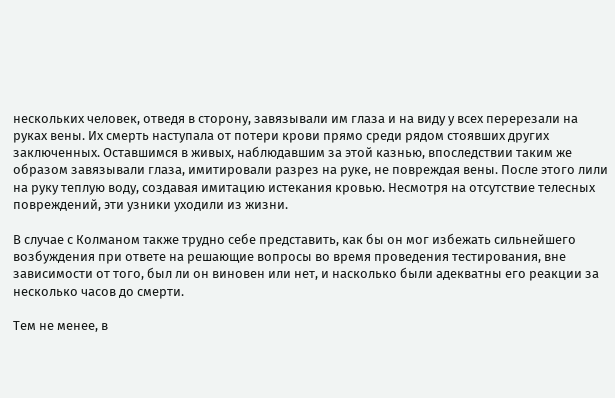нескольких человек, отведя в сторону, завязывали им глаза и на виду у всех перерезали на руках вены. Их смерть наступала от потери крови прямо среди рядом стоявших других заключенных. Оставшимся в живых, наблюдавшим за этой казнью, впоследствии таким же образом завязывали глаза, имитировали разрез на руке, не повреждая вены. После этого лили на руку теплую воду, создавая имитацию истекания кровью. Несмотря на отсутствие телесных повреждений, эти узники уходили из жизни.

В случае с Колманом также трудно себе представить, как бы он мог избежать сильнейшего возбуждения при ответе на решающие вопросы во время проведения тестирования, вне зависимости от того, был ли он виновен или нет, и насколько были адекватны его реакции за несколько часов до смерти.

Тем не менее, в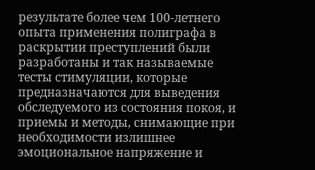результате более чем 100-летнего опыта применения полиграфа в раскрытии преступлений были разработаны и так называемые тесты стимуляции, которые предназначаются для выведения обследуемого из состояния покоя, и приемы и методы, снимающие при необходимости излишнее эмоциональное напряжение и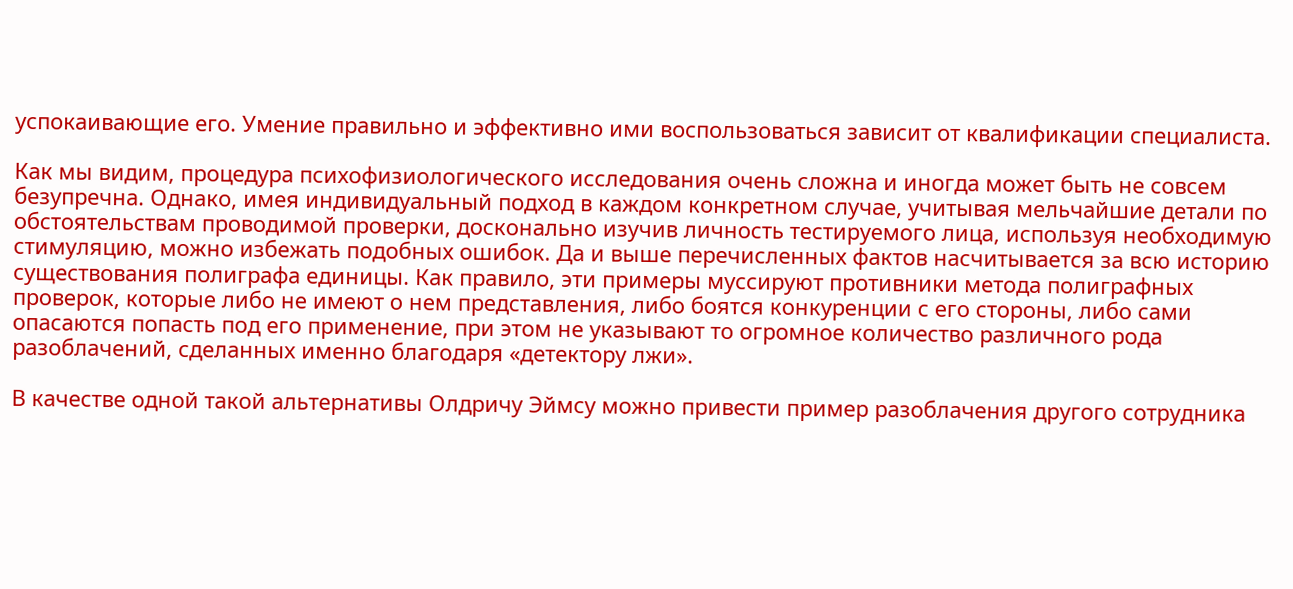успокаивающие его. Умение правильно и эффективно ими воспользоваться зависит от квалификации специалиста.

Как мы видим, процедура психофизиологического исследования очень сложна и иногда может быть не совсем безупречна. Однако, имея индивидуальный подход в каждом конкретном случае, учитывая мельчайшие детали по обстоятельствам проводимой проверки, досконально изучив личность тестируемого лица, используя необходимую стимуляцию, можно избежать подобных ошибок. Да и выше перечисленных фактов насчитывается за всю историю существования полиграфа единицы. Как правило, эти примеры муссируют противники метода полиграфных проверок, которые либо не имеют о нем представления, либо боятся конкуренции с его стороны, либо сами опасаются попасть под его применение, при этом не указывают то огромное количество различного рода разоблачений, сделанных именно благодаря «детектору лжи».

В качестве одной такой альтернативы Олдричу Эймсу можно привести пример разоблачения другого сотрудника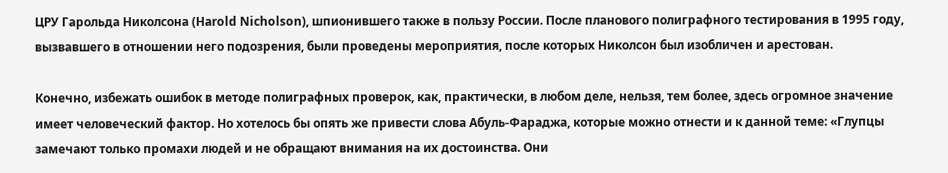ЦРУ Гарольда Николсона (Harold Nicholson), шпионившего также в пользу России. После планового полиграфного тестирования в 1995 году, вызвавшего в отношении него подозрения, были проведены мероприятия, после которых Николсон был изобличен и арестован.

Конечно, избежать ошибок в методе полиграфных проверок, как, практически, в любом деле, нельзя, тем более, здесь огромное значение имеет человеческий фактор. Но хотелось бы опять же привести слова Абуль-Фараджа, которые можно отнести и к данной теме: «Глупцы замечают только промахи людей и не обращают внимания на их достоинства. Они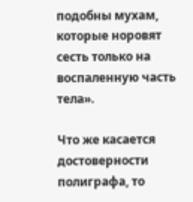подобны мухам, которые норовят сесть только на воспаленную часть тела».

Что же касается достоверности полиграфа, то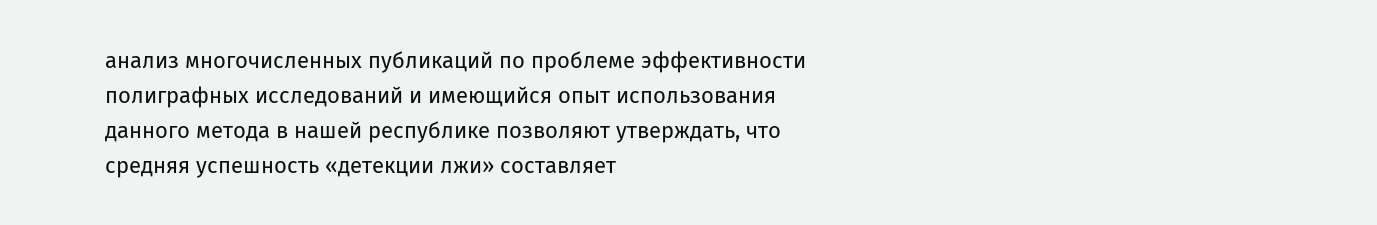анализ многочисленных публикаций по проблеме эффективности полиграфных исследований и имеющийся опыт использования данного метода в нашей республике позволяют утверждать, что средняя успешность «детекции лжи» составляет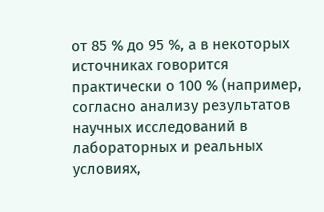от 85 % до 95 %, а в некоторых источниках говорится практически о 100 % (например, согласно анализу результатов научных исследований в лабораторных и реальных условиях,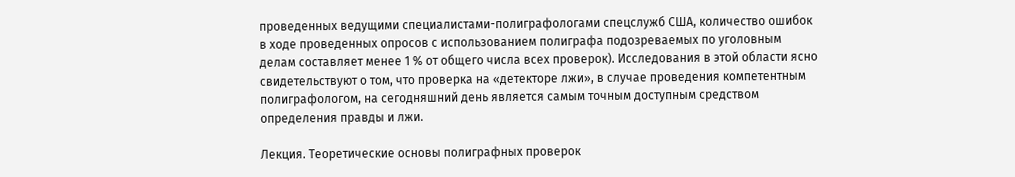проведенных ведущими специалистами-полиграфологами спецслужб США, количество ошибок в ходе проведенных опросов с использованием полиграфа подозреваемых по уголовным делам составляет менее 1 % от общего числа всех проверок). Исследования в этой области ясно свидетельствуют о том, что проверка на «детекторе лжи», в случае проведения компетентным полиграфологом, на сегодняшний день является самым точным доступным средством определения правды и лжи.

Лекция. Теоретические основы полиграфных проверок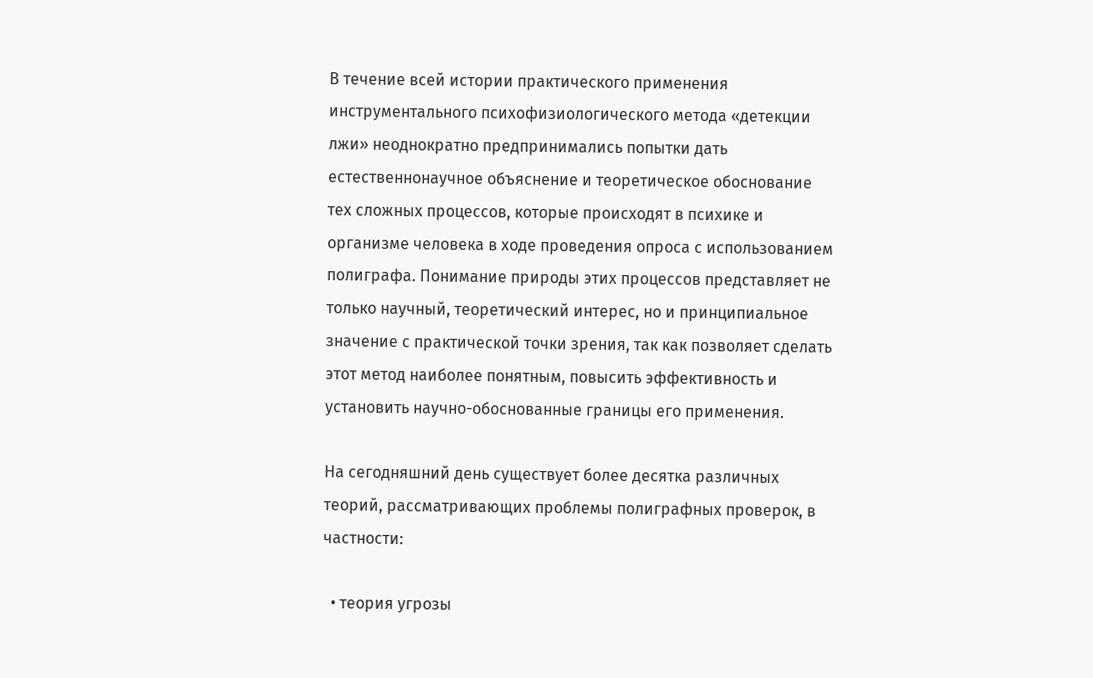В течение всей истории практического применения инструментального психофизиологического метода «детекции лжи» неоднократно предпринимались попытки дать естественнонаучное объяснение и теоретическое обоснование тех сложных процессов, которые происходят в психике и организме человека в ходе проведения опроса с использованием полиграфа. Понимание природы этих процессов представляет не только научный, теоретический интерес, но и принципиальное значение с практической точки зрения, так как позволяет сделать этот метод наиболее понятным, повысить эффективность и установить научно-обоснованные границы его применения.

На сегодняшний день существует более десятка различных теорий, рассматривающих проблемы полиграфных проверок, в частности:

  • теория угрозы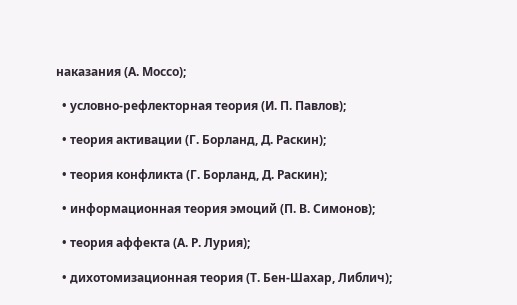наказания (А. Моссо);

  • условно-рефлекторная теория (И. П. Павлов);

  • теория активации (Г. Борланд, Д. Раскин);

  • теория конфликта (Г. Борланд, Д. Раскин);

  • информационная теория эмоций (П. В. Симонов);

  • теория аффекта (А. Р. Лурия);

  • дихотомизационная теория (Т. Бен-Шахар, Либлич);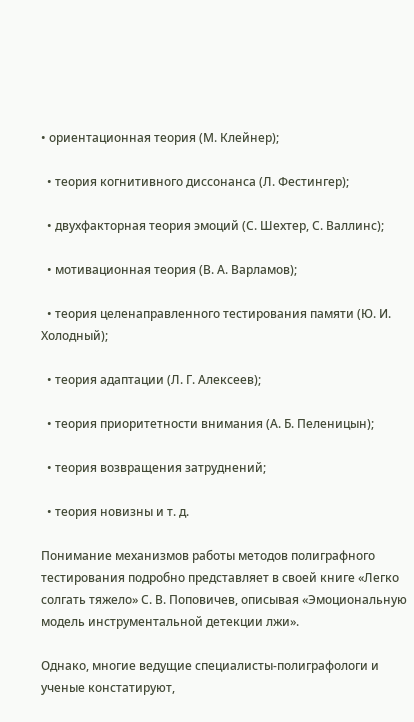• ориентационная теория (М. Клейнер);

  • теория когнитивного диссонанса (Л. Фестингер);

  • двухфакторная теория эмоций (С. Шехтер, С. Валлинс);

  • мотивационная теория (В. А. Варламов);

  • теория целенаправленного тестирования памяти (Ю. И. Холодный);

  • теория адаптации (Л. Г. Алексеев);

  • теория приоритетности внимания (А. Б. Пеленицын);

  • теория возвращения затруднений;

  • теория новизны и т. д.

Понимание механизмов работы методов полиграфного тестирования подробно представляет в своей книге «Легко солгать тяжело» С. В. Поповичев, описывая «Эмоциональную модель инструментальной детекции лжи».

Однако, многие ведущие специалисты-полиграфологи и ученые констатируют,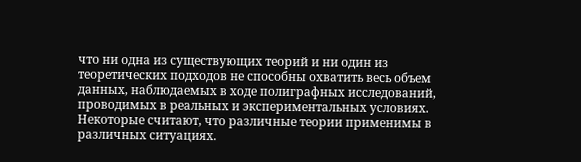что ни одна из существующих теорий и ни один из теоретических подходов не способны охватить весь объем данных, наблюдаемых в ходе полиграфных исследований, проводимых в реальных и экспериментальных условиях. Некоторые считают, что различные теории применимы в различных ситуациях.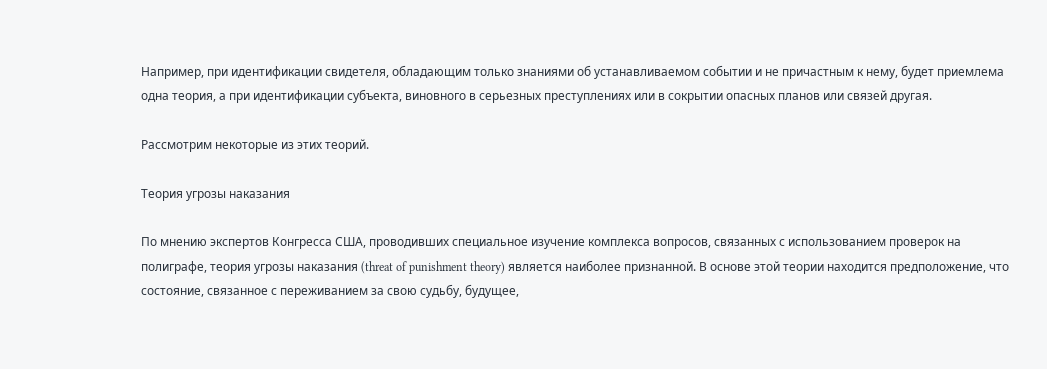Например, при идентификации свидетеля, обладающим только знаниями об устанавливаемом событии и не причастным к нему, будет приемлема одна теория, а при идентификации субъекта, виновного в серьезных преступлениях или в сокрытии опасных планов или связей другая.

Рассмотрим некоторые из этих теорий.

Теория угрозы наказания

По мнению экспертов Конгресса США, проводивших специальное изучение комплекса вопросов, связанных с использованием проверок на полиграфе, теория угрозы наказания (threat of punishment theory) является наиболее признанной. В основе этой теории находится предположение, что состояние, связанное с переживанием за свою судьбу, будущее,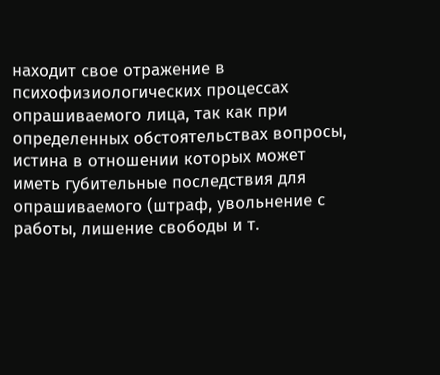находит свое отражение в психофизиологических процессах опрашиваемого лица, так как при определенных обстоятельствах вопросы, истина в отношении которых может иметь губительные последствия для опрашиваемого (штраф, увольнение с работы, лишение свободы и т.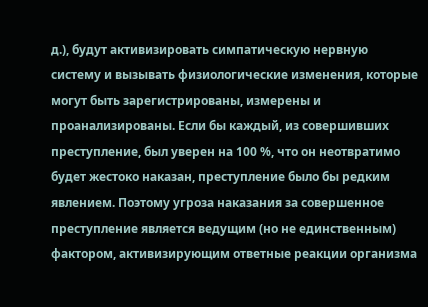д.), будут активизировать симпатическую нервную систему и вызывать физиологические изменения, которые могут быть зарегистрированы, измерены и проанализированы. Если бы каждый, из совершивших преступление, был уверен на 100 %, что он неотвратимо будет жестоко наказан, преступление было бы редким явлением. Поэтому угроза наказания за совершенное преступление является ведущим (но не единственным) фактором, активизирующим ответные реакции организма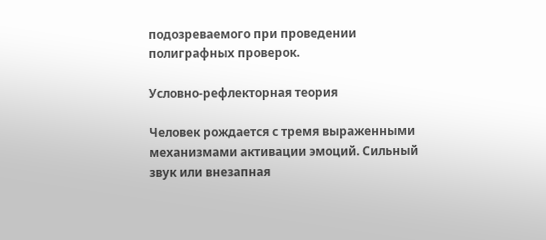подозреваемого при проведении полиграфных проверок.

Условно-рефлекторная теория

Человек рождается с тремя выраженными механизмами активации эмоций. Сильный звук или внезапная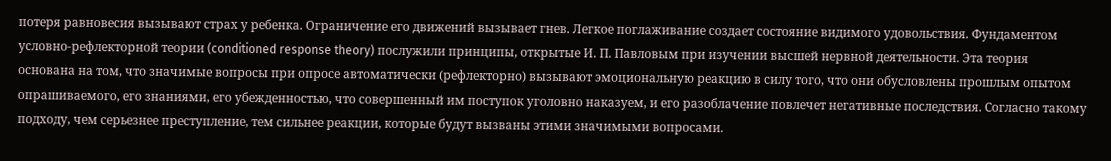потеря равновесия вызывают страх у ребенка. Ограничение его движений вызывает гнев. Легкое поглаживание создает состояние видимого удовольствия. Фундаментом условно-рефлекторной теории (conditioned response theory) послужили принципы, открытые И. П. Павловым при изучении высшей нервной деятельности. Эта теория основана на том, что значимые вопросы при опросе автоматически (рефлекторно) вызывают эмоциональную реакцию в силу того, что они обусловлены прошлым опытом опрашиваемого, его знаниями, его убежденностью, что совершенный им поступок уголовно наказуем, и его разоблачение повлечет негативные последствия. Согласно такому подходу, чем серьезнее преступление, тем сильнее реакции, которые будут вызваны этими значимыми вопросами.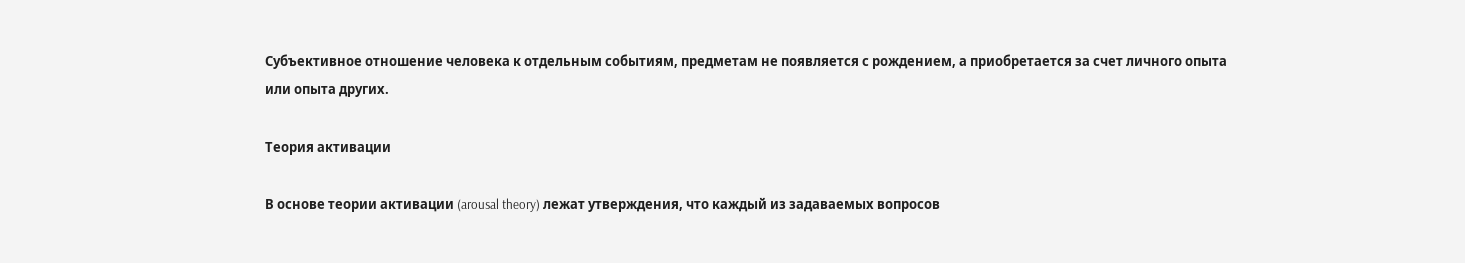Субъективное отношение человека к отдельным событиям, предметам не появляется с рождением, а приобретается за счет личного опыта или опыта других.

Теория активации

В основе теории активации (arousal theory) лежат утверждения, что каждый из задаваемых вопросов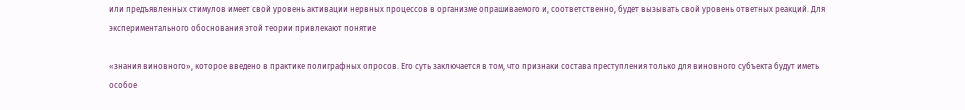или предъявленных стимулов имеет свой уровень активации нервных процессов в организме опрашиваемого и, соответственно, будет вызывать свой уровень ответных реакций. Для экспериментального обоснования этой теории привлекают понятие

«знания виновного», которое введено в практике полиграфных опросов. Его суть заключается в том, что признаки состава преступления только для виновного субъекта будут иметь особое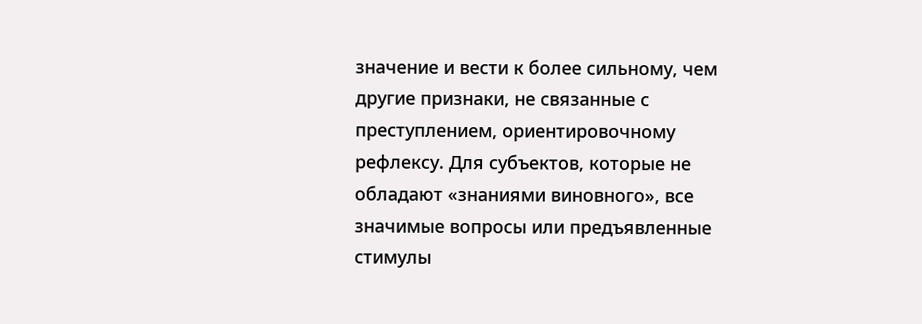значение и вести к более сильному, чем другие признаки, не связанные с преступлением, ориентировочному рефлексу. Для субъектов, которые не обладают «знаниями виновного», все значимые вопросы или предъявленные стимулы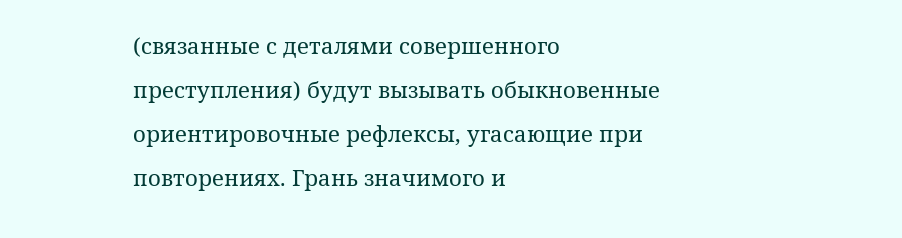(связанные с деталями совершенного преступления) будут вызывать обыкновенные ориентировочные рефлексы, угасающие при повторениях. Грань значимого и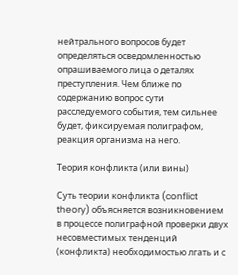нейтрального вопросов будет определяться осведомленностью опрашиваемого лица о деталях преступления. Чем ближе по содержанию вопрос сути расследуемого события, тем сильнее будет, фиксируемая полиграфом, реакция организма на него.

Теория конфликта (или вины)

Суть теории конфликта (conflict theory) объясняется возникновением в процессе полиграфной проверки двух несовместимых тенденций (конфликта) необходимостью лгать и с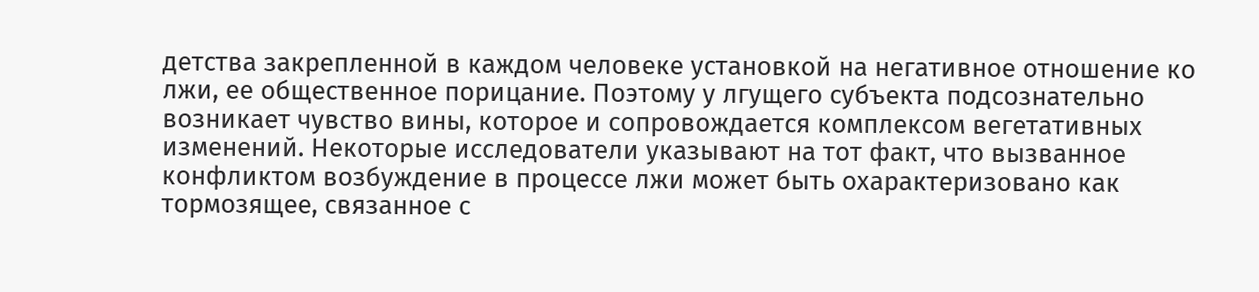детства закрепленной в каждом человеке установкой на негативное отношение ко лжи, ее общественное порицание. Поэтому у лгущего субъекта подсознательно возникает чувство вины, которое и сопровождается комплексом вегетативных изменений. Некоторые исследователи указывают на тот факт, что вызванное конфликтом возбуждение в процессе лжи может быть охарактеризовано как тормозящее, связанное с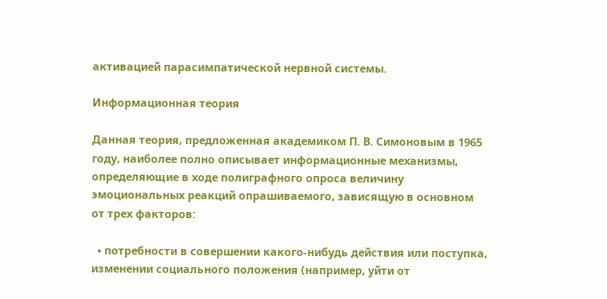активацией парасимпатической нервной системы.

Информационная теория

Данная теория, предложенная академиком П. В. Симоновым в 1965 году, наиболее полно описывает информационные механизмы, определяющие в ходе полиграфного опроса величину эмоциональных реакций опрашиваемого, зависящую в основном от трех факторов:

  • потребности в совершении какого-нибудь действия или поступка, изменении социального положения (например, уйти от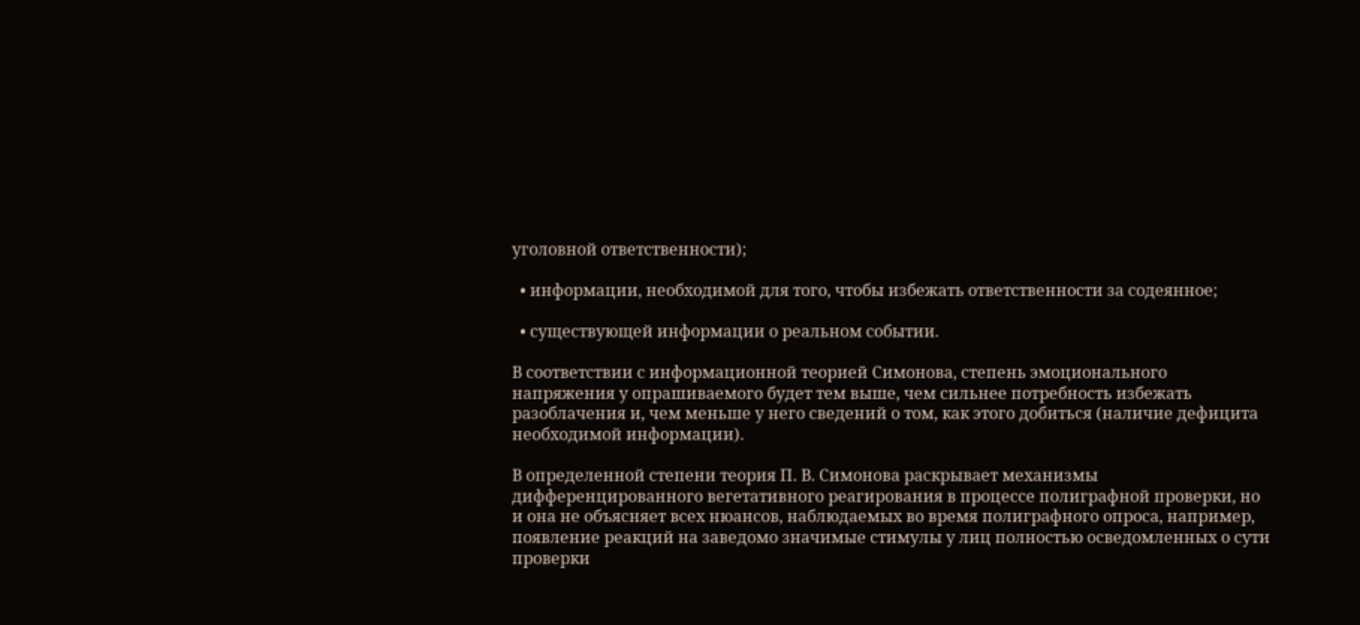уголовной ответственности);

  • информации, необходимой для того, чтобы избежать ответственности за содеянное;

  • существующей информации о реальном событии.

В соответствии с информационной теорией Симонова, степень эмоционального напряжения у опрашиваемого будет тем выше, чем сильнее потребность избежать разоблачения и, чем меньше у него сведений о том, как этого добиться (наличие дефицита необходимой информации).

В определенной степени теория П. В. Симонова раскрывает механизмы дифференцированного вегетативного реагирования в процессе полиграфной проверки, но и она не объясняет всех нюансов, наблюдаемых во время полиграфного опроса, например, появление реакций на заведомо значимые стимулы у лиц полностью осведомленных о сути проверки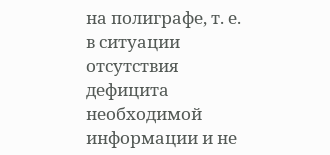на полиграфе, т. е. в ситуации отсутствия дефицита необходимой информации и не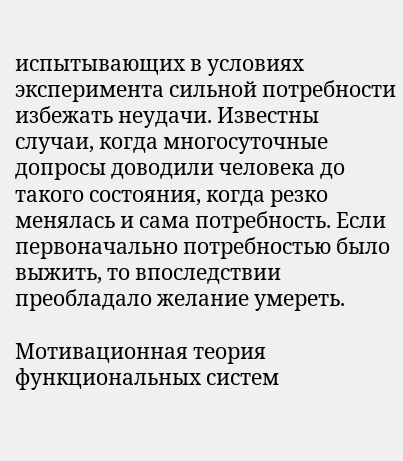испытывающих в условиях эксперимента сильной потребности избежать неудачи. Известны случаи, когда многосуточные допросы доводили человека до такого состояния, когда резко менялась и сама потребность. Если первоначально потребностью было выжить, то впоследствии преобладало желание умереть.

Мотивационная теория функциональных систем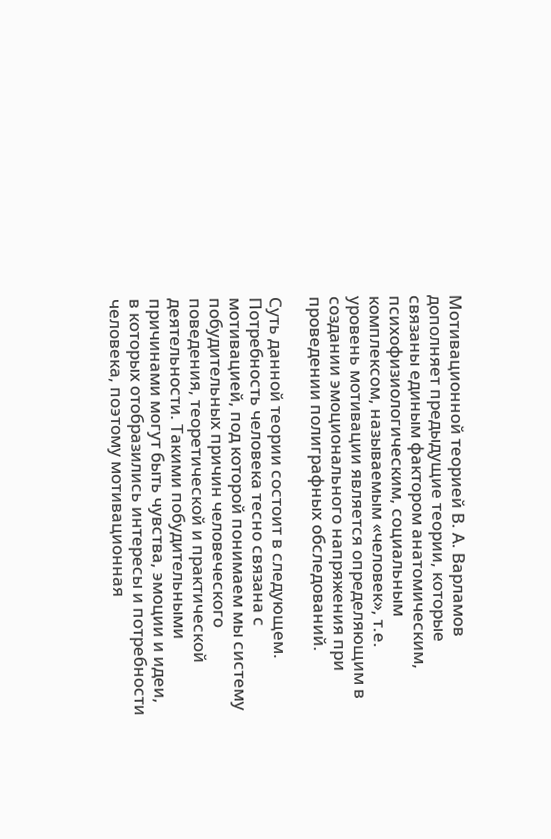Мотивационной теорией В. А. Варламов дополняет предыдущие теории, которые связаны единым фактором анатомическим, психофизиологическим, социальным комплексом, называемым «человек», т.е. уровень мотивации является определяющим в создании эмоционального напряжения при проведении полиграфных обследований.

Суть данной теории состоит в следующем. Потребность человека тесно связана с мотивацией, под которой понимаем мы систему побудительных причин человеческого поведения, теоретической и практической деятельности. Такими побудительными причинами могут быть чувства, эмоции и идеи, в которых отобразились интересы и потребности человека, поэтому мотивационная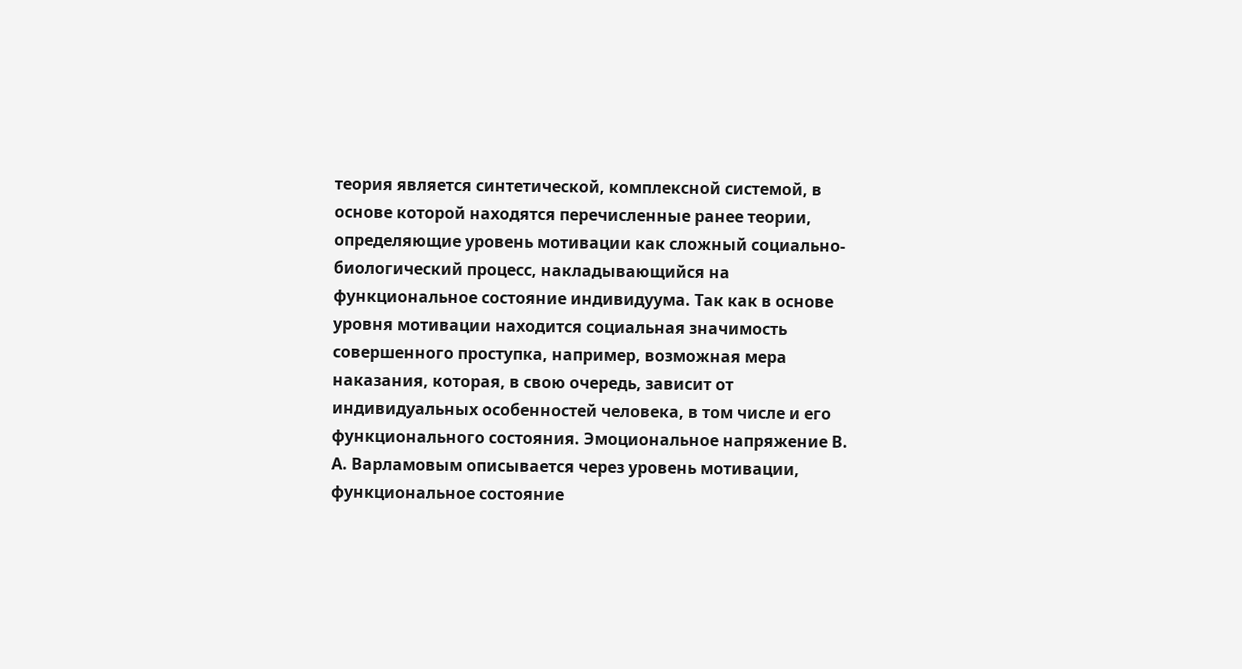теория является синтетической, комплексной системой, в основе которой находятся перечисленные ранее теории, определяющие уровень мотивации как сложный социально-биологический процесс, накладывающийся на функциональное состояние индивидуума. Так как в основе уровня мотивации находится социальная значимость совершенного проступка, например, возможная мера наказания, которая, в свою очередь, зависит от индивидуальных особенностей человека, в том числе и его функционального состояния. Эмоциональное напряжение В. А. Варламовым описывается через уровень мотивации, функциональное состояние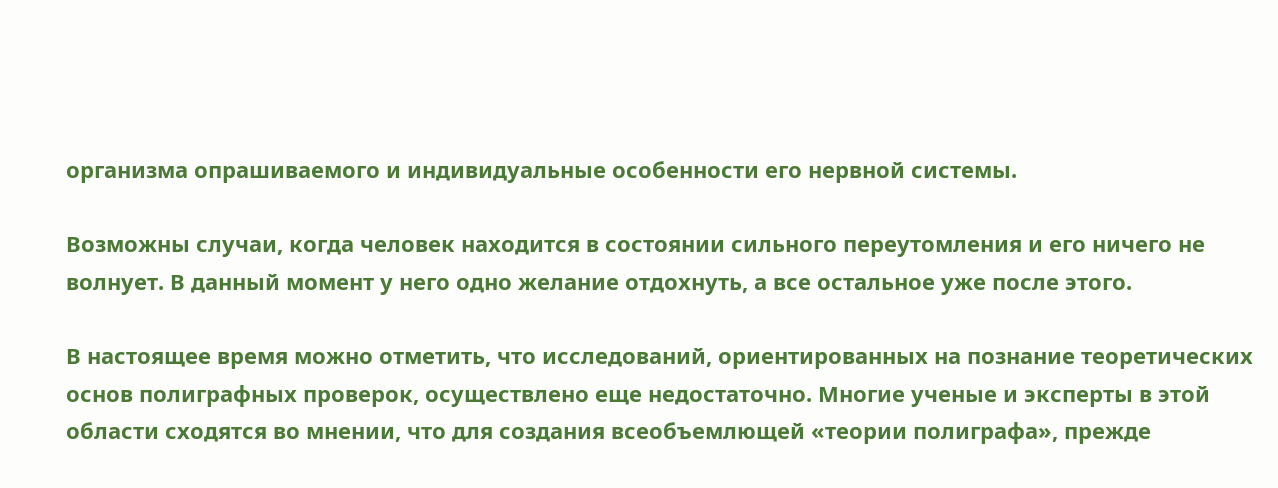организма опрашиваемого и индивидуальные особенности его нервной системы.

Возможны случаи, когда человек находится в состоянии сильного переутомления и его ничего не волнует. В данный момент у него одно желание отдохнуть, а все остальное уже после этого.

В настоящее время можно отметить, что исследований, ориентированных на познание теоретических основ полиграфных проверок, осуществлено еще недостаточно. Многие ученые и эксперты в этой области сходятся во мнении, что для создания всеобъемлющей «теории полиграфа», прежде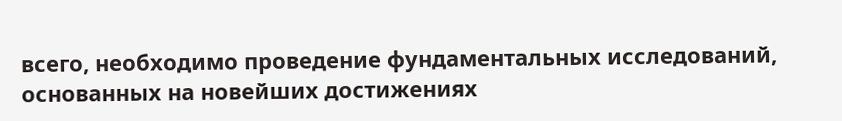всего, необходимо проведение фундаментальных исследований, основанных на новейших достижениях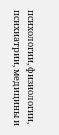психологии, физиологии, психиатрии, медицины и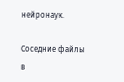нейронаук.

Соседние файлы в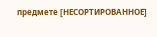предмете [НЕСОРТИРОВАННОЕ]